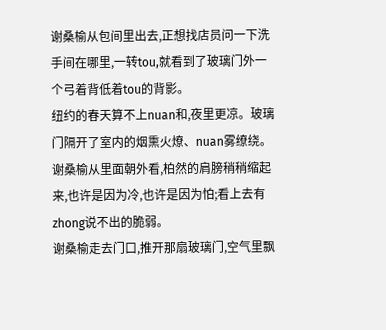谢桑榆从包间里出去,正想找店员问一下洗手间在哪里,一转tou,就看到了玻璃门外一个弓着背低着tou的背影。
纽约的春天算不上nuan和,夜里更凉。玻璃门隔开了室内的烟熏火燎、nuan雾缭绕。谢桑榆从里面朝外看,柏然的肩膀稍稍缩起来,也许是因为冷,也许是因为怕;看上去有zhong说不出的脆弱。
谢桑榆走去门口,推开那扇玻璃门,空气里飘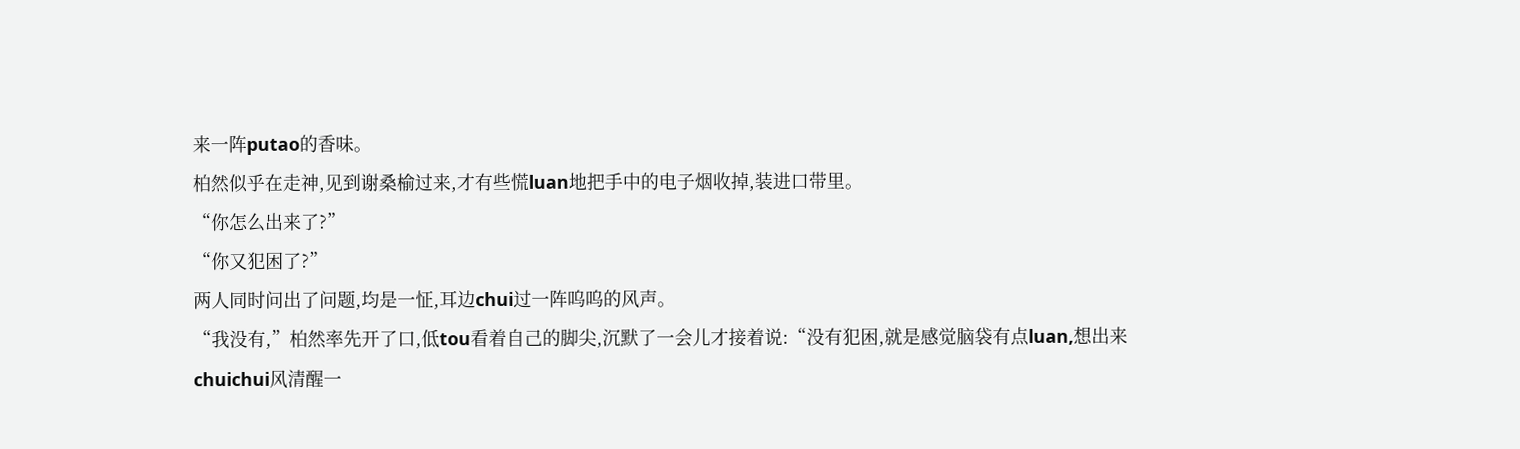来一阵putao的香味。
柏然似乎在走神,见到谢桑榆过来,才有些慌luan地把手中的电子烟收掉,装进口带里。
“你怎么出来了?”
“你又犯困了?”
两人同时问出了问题,均是一怔,耳边chui过一阵呜呜的风声。
“我没有,”柏然率先开了口,低tou看着自己的脚尖,沉默了一会儿才接着说:“没有犯困,就是感觉脑袋有点luan,想出来chuichui风清醒一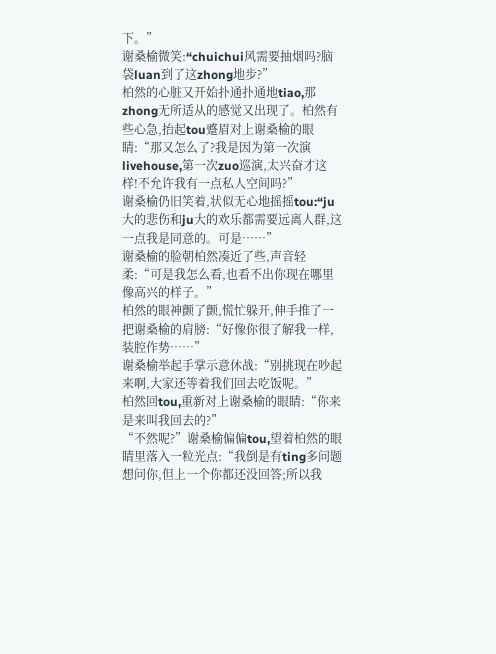下。”
谢桑榆微笑:“chuichui风需要抽烟吗?脑袋luan到了这zhong地步?”
柏然的心脏又开始扑通扑通地tiao,那zhong无所适从的感觉又出现了。柏然有些心急,抬起tou蹙眉对上谢桑榆的眼睛:“那又怎么了?我是因为第一次演livehouse,第一次zuo巡演,太兴奋才这样!不允许我有一点私人空间吗?”
谢桑榆仍旧笑着,状似无心地摇摇tou:“ju大的悲伤和ju大的欢乐都需要远离人群,这一点我是同意的。可是……”
谢桑榆的脸朝柏然凑近了些,声音轻柔:“可是我怎么看,也看不出你现在哪里像高兴的样子。”
柏然的眼神颤了颤,慌忙躲开,伸手推了一把谢桑榆的肩膀:“好像你很了解我一样,装腔作势……”
谢桑榆举起手掌示意休战:“别挑现在吵起来啊,大家还等着我们回去吃饭呢。”
柏然回tou,重新对上谢桑榆的眼睛:“你来是来叫我回去的?”
“不然呢?”谢桑榆偏偏tou,望着柏然的眼睛里落入一粒光点:“我倒是有ting多问题想问你,但上一个你都还没回答;所以我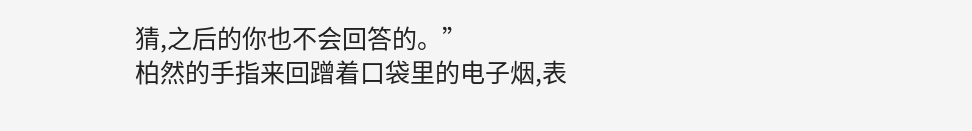猜,之后的你也不会回答的。”
柏然的手指来回蹭着口袋里的电子烟,表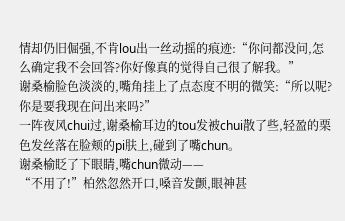情却仍旧倔强,不肯lou出一丝动摇的痕迹:“你问都没问,怎么确定我不会回答?你好像真的觉得自己很了解我。”
谢桑榆脸色淡淡的,嘴角挂上了点态度不明的微笑:“所以呢?你是要我现在问出来吗?”
一阵夜风chui过,谢桑榆耳边的tou发被chui散了些,轻盈的栗色发丝落在脸颊的pi肤上,碰到了嘴chun。
谢桑榆眨了下眼睛,嘴chun微动——
“不用了!”柏然忽然开口,嗓音发颤,眼神甚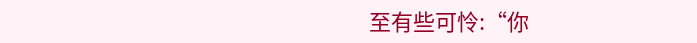至有些可怜:“你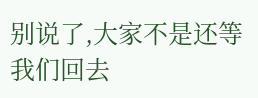别说了,大家不是还等我们回去